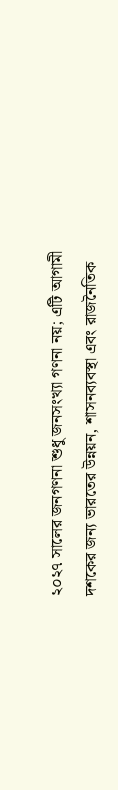২০২৭ সালের জনগণনা শুধু জনসংখ্যা গণনা নয়; এটি আগামী দশকের জন্য ভারতের উন্নয়ন, শাসনব্যবস্থা এবং রাজনৈতিক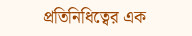প্রতিনিধিত্বের এক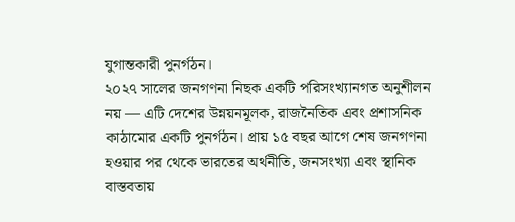যুগান্তকারী পুনর্গঠন।
২০২৭ সালের জনগণনা নিছক একটি পরিসংখ্যানগত অনুশীলন নয় — এটি দেশের উন্নয়নমূলক, রাজনৈতিক এবং প্রশাসনিক কাঠামোর একটি পুনর্গঠন। প্রায় ১৫ বছর আগে শেষ জনগণনা হওয়ার পর থেকে ভারতের অর্থনীতি, জনসংখ্যা এবং স্থানিক বাস্তবতায়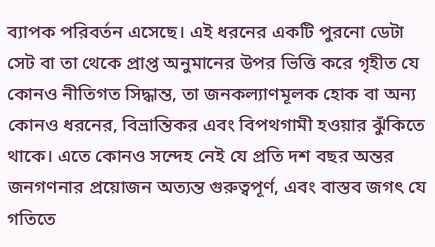ব্যাপক পরিবর্তন এসেছে। এই ধরনের একটি পুরনো ডেটা সেট বা তা থেকে প্রাপ্ত অনুমানের উপর ভিত্তি করে গৃহীত যে কোনও নীতিগত সিদ্ধান্ত, তা জনকল্যাণমূলক হোক বা অন্য কোনও ধরনের, বিভ্রান্তিকর এবং বিপথগামী হওয়ার ঝুঁকিতে থাকে। এতে কোনও সন্দেহ নেই যে প্রতি দশ বছর অন্তর জনগণনার প্রয়োজন অত্যন্ত গুরুত্বপূর্ণ, এবং বাস্তব জগৎ যে গতিতে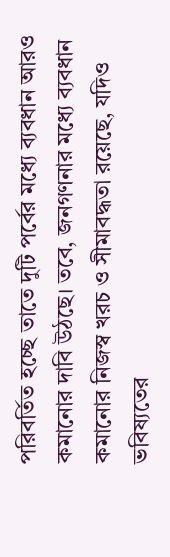পরিবর্তিত হচ্ছে তাতে দুটি পর্বের মধ্যে ব্যবধান আরও কমানোর দাবি উঠছে। তবে, জনগণনার মধ্যে ব্যবধান কমানোর নিজস্ব খরচ ও সীমাবদ্ধতা রয়েছে, যদিও ভবিষ্যতের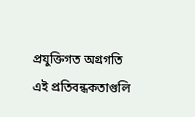প্রযুক্তিগত অগ্রগতি এই প্রতিবন্ধকতাগুলি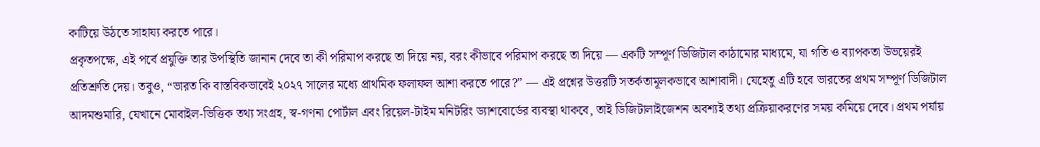কাটিয়ে উঠতে সাহায্য করতে পারে।
প্রকৃতপক্ষে, এই পর্বে প্রযুক্তি তার উপস্থিতি জানান দেবে তা কী পরিমাপ করছে তা দিয়ে নয়, বরং কীভাবে পরিমাপ করছে তা দিয়ে — একটি সম্পূর্ণ ডিজিটাল কাঠামোর মাধ্যমে, যা গতি ও ব্যাপকতা উভয়েরই প্রতিশ্রুতি দেয়। তবুও, “ভারত কি বাস্তবিকভাবেই ২০২৭ সালের মধ্যে প্রাথমিক ফলাফল আশা করতে পারে?” — এই প্রশ্নের উত্তরটি সতর্কতামূলকভাবে আশাবাদী। যেহেতু এটি হবে ভারতের প্রথম সম্পূর্ণ ডিজিটাল আদমশুমারি, যেখানে মোবাইল-ভিত্তিক তথ্য সংগ্রহ, স্ব-গণনা পোর্টাল এবং রিয়েল-টাইম মনিটরিং ড্যাশবোর্ডের ব্যবস্থা থাকবে, তাই ডিজিটালাইজেশন অবশ্যই তথ্য প্রক্রিয়াকরণের সময় কমিয়ে দেবে। প্রথম পর্যায়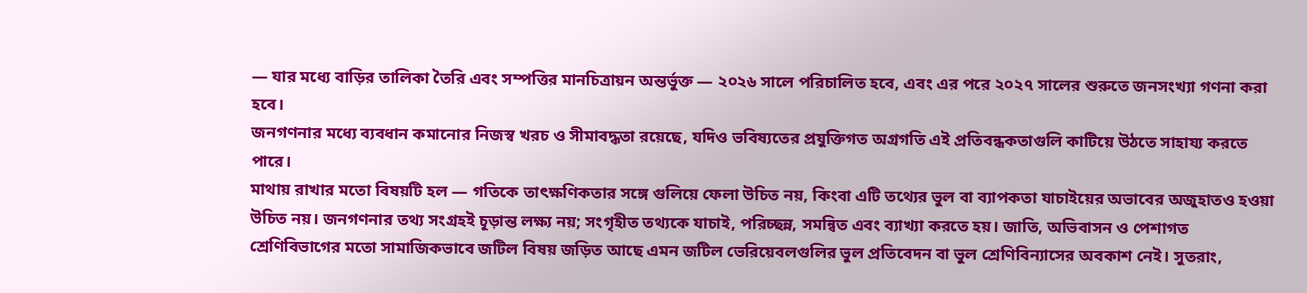— যার মধ্যে বাড়ির তালিকা তৈরি এবং সম্পত্তির মানচিত্রায়ন অন্তর্ভুক্ত — ২০২৬ সালে পরিচালিত হবে, এবং এর পরে ২০২৭ সালের শুরুতে জনসংখ্যা গণনা করা হবে।
জনগণনার মধ্যে ব্যবধান কমানোর নিজস্ব খরচ ও সীমাবদ্ধতা রয়েছে, যদিও ভবিষ্যতের প্রযুক্তিগত অগ্রগতি এই প্রতিবন্ধকতাগুলি কাটিয়ে উঠতে সাহায্য করতে পারে।
মাথায় রাখার মতো বিষয়টি হল — গতিকে তাৎক্ষণিকতার সঙ্গে গুলিয়ে ফেলা উচিত নয়, কিংবা এটি তথ্যের ভুল বা ব্যাপকতা যাচাইয়ের অভাবের অজুহাতও হওয়া উচিত নয়। জনগণনার তথ্য সংগ্রহই চূড়ান্ত লক্ষ্য নয়; সংগৃহীত তথ্যকে যাচাই, পরিচ্ছন্ন, সমন্বিত এবং ব্যাখ্যা করতে হয়। জাতি, অভিবাসন ও পেশাগত শ্রেণিবিভাগের মতো সামাজিকভাবে জটিল বিষয় জড়িত আছে এমন জটিল ভেরিয়েবলগুলির ভুল প্রতিবেদন বা ভুল শ্রেণিবিন্যাসের অবকাশ নেই। সুতরাং,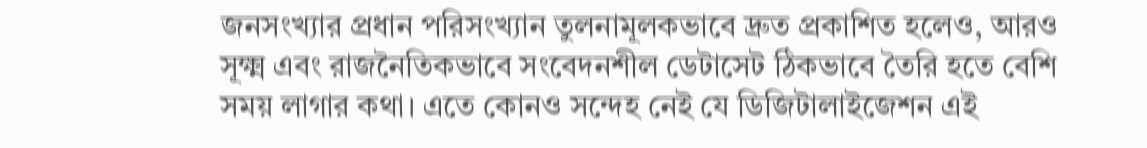জনসংখ্যার প্রধান পরিসংখ্যান তুলনামূলকভাবে দ্রুত প্রকাশিত হলেও, আরও সূক্ষ্ম এবং রাজনৈতিকভাবে সংবেদনশীল ডেটাসেট ঠিকভাবে তৈরি হতে বেশি সময় লাগার কথা। এতে কোনও সন্দেহ নেই যে ডিজিটালাইজেশন এই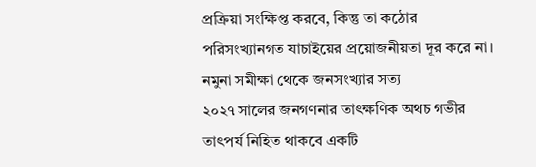প্রক্রিয়া সংক্ষিপ্ত করবে, কিন্তু তা কঠোর পরিসংখ্যানগত যাচাইয়ের প্রয়োজনীয়তা দূর করে না।
নমুনা সমীক্ষা থেকে জনসংখ্যার সত্য
২০২৭ সালের জনগণনার তাৎক্ষণিক অথচ গভীর তাৎপর্য নিহিত থাকবে একটি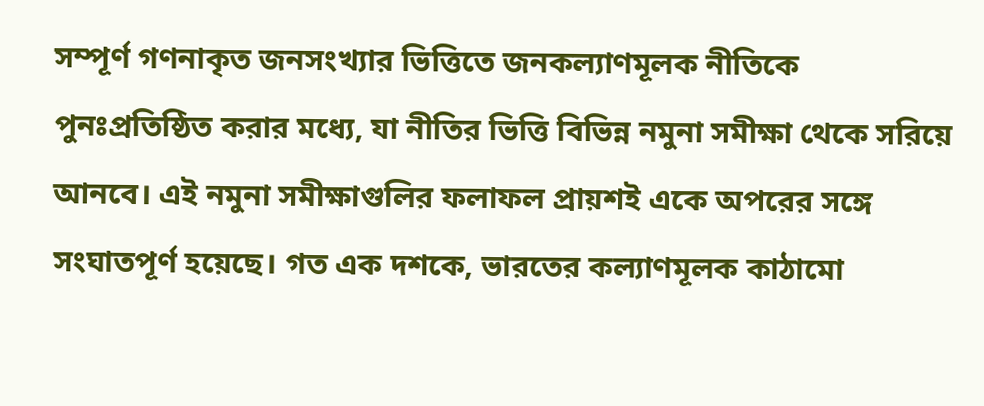সম্পূর্ণ গণনাকৃত জনসংখ্যার ভিত্তিতে জনকল্যাণমূলক নীতিকে পুনঃপ্রতিষ্ঠিত করার মধ্যে, যা নীতির ভিত্তি বিভিন্ন নমুনা সমীক্ষা থেকে সরিয়ে আনবে। এই নমুনা সমীক্ষাগুলির ফলাফল প্রায়শই একে অপরের সঙ্গে সংঘাতপূর্ণ হয়েছে। গত এক দশকে, ভারতের কল্যাণমূলক কাঠামো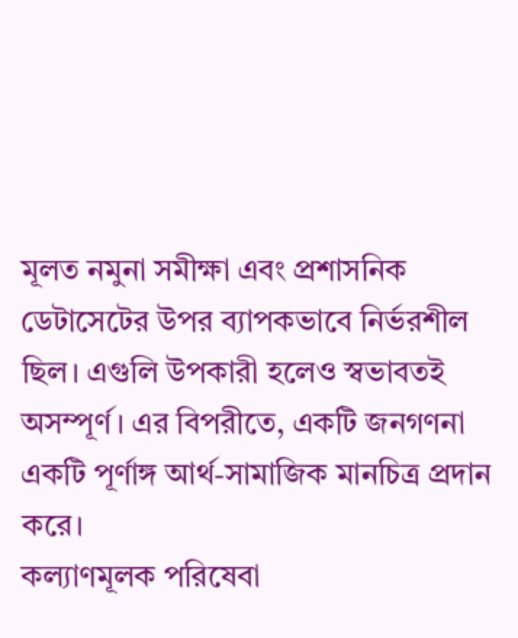মূলত নমুনা সমীক্ষা এবং প্রশাসনিক ডেটাসেটের উপর ব্যাপকভাবে নির্ভরশীল ছিল। এগুলি উপকারী হলেও স্বভাবতই অসম্পূর্ণ। এর বিপরীতে, একটি জনগণনা একটি পূর্ণাঙ্গ আর্থ-সামাজিক মানচিত্র প্রদান করে।
কল্যাণমূলক পরিষেবা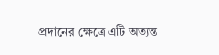প্রদানের ক্ষেত্রে এটি অত্যন্ত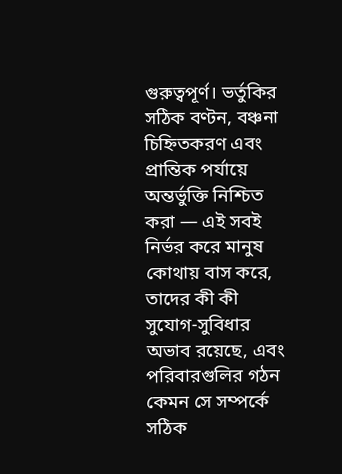গুরুত্বপূর্ণ। ভর্তুকির সঠিক বণ্টন, বঞ্চনা চিহ্নিতকরণ এবং প্রান্তিক পর্যায়ে অন্তর্ভুক্তি নিশ্চিত করা — এই সবই নির্ভর করে মানুষ কোথায় বাস করে, তাদের কী কী সুযোগ-সুবিধার অভাব রয়েছে, এবং পরিবারগুলির গঠন কেমন সে সম্পর্কে সঠিক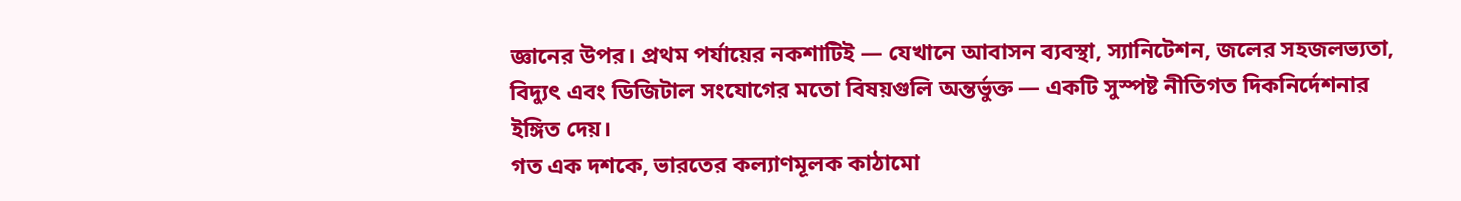জ্ঞানের উপর। প্রথম পর্যায়ের নকশাটিই — যেখানে আবাসন ব্যবস্থা, স্যানিটেশন, জলের সহজলভ্যতা, বিদ্যুৎ এবং ডিজিটাল সংযোগের মতো বিষয়গুলি অন্তর্ভুক্ত — একটি সুস্পষ্ট নীতিগত দিকনির্দেশনার ইঙ্গিত দেয়।
গত এক দশকে, ভারতের কল্যাণমূলক কাঠামো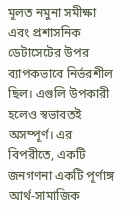মূলত নমুনা সমীক্ষা এবং প্রশাসনিক ডেটাসেটের উপর ব্যাপকভাবে নির্ভরশীল ছিল। এগুলি উপকারী হলেও স্বভাবতই অসম্পূর্ণ। এর বিপরীতে, একটি জনগণনা একটি পূর্ণাঙ্গ আর্থ-সামাজিক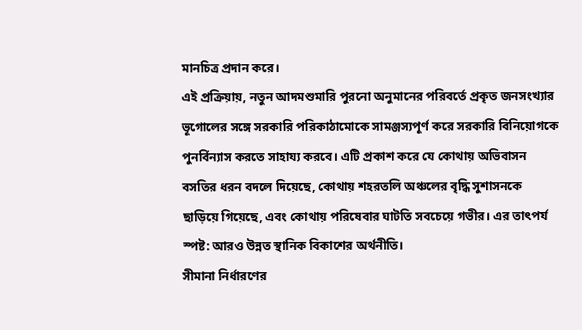মানচিত্র প্রদান করে।
এই প্রক্রিয়ায়, নতুন আদমশুমারি পুরনো অনুমানের পরিবর্তে প্রকৃত জনসংখ্যার ভূগোলের সঙ্গে সরকারি পরিকাঠামোকে সামঞ্জস্যপূর্ণ করে সরকারি বিনিয়োগকে পুনর্বিন্যাস করতে সাহায্য করবে। এটি প্রকাশ করে যে কোথায় অভিবাসন বসতির ধরন বদলে দিয়েছে, কোথায় শহরতলি অঞ্চলের বৃদ্ধি সুশাসনকে ছাড়িয়ে গিয়েছে, এবং কোথায় পরিষেবার ঘাটতি সবচেয়ে গভীর। এর তাৎপর্য স্পষ্ট: আরও উন্নত স্থানিক বিকাশের অর্থনীতি।
সীমানা নির্ধারণের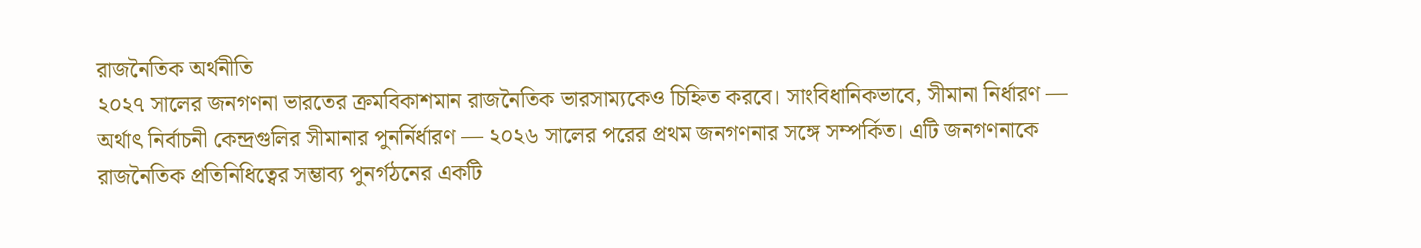রাজনৈতিক অর্থনীতি
২০২৭ সালের জনগণনা ভারতের ক্রমবিকাশমান রাজনৈতিক ভারসাম্যকেও চিহ্নিত করবে। সাংবিধানিকভাবে, সীমানা নির্ধারণ — অর্থাৎ নির্বাচনী কেন্দ্রগুলির সীমানার পুনর্নির্ধারণ — ২০২৬ সালের পরের প্রথম জনগণনার সঙ্গে সম্পর্কিত। এটি জনগণনাকে রাজনৈতিক প্রতিনিধিত্বের সম্ভাব্য পুনর্গঠনের একটি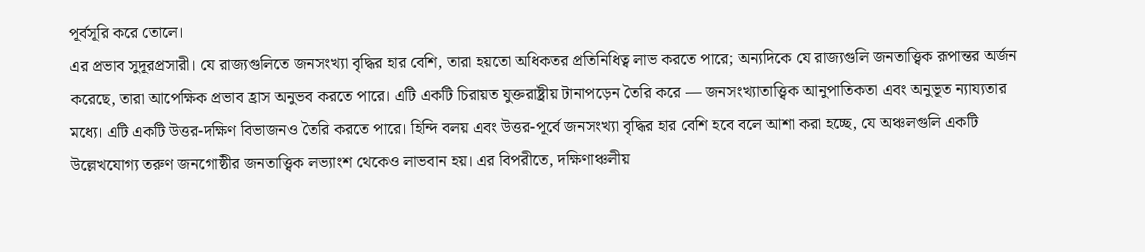পূর্বসূরি করে তোলে।
এর প্রভাব সুদূরপ্রসারী। যে রাজ্যগুলিতে জনসংখ্যা বৃদ্ধির হার বেশি, তারা হয়তো অধিকতর প্রতিনিধিত্ব লাভ করতে পারে; অন্যদিকে যে রাজ্যগুলি জনতাত্ত্বিক রূপান্তর অর্জন করেছে, তারা আপেক্ষিক প্রভাব হ্রাস অনুভব করতে পারে। এটি একটি চিরায়ত যুক্তরাষ্ট্রীয় টানাপড়েন তৈরি করে — জনসংখ্যাতাত্ত্বিক আনুপাতিকতা এবং অনুভূত ন্যায্যতার মধ্যে। এটি একটি উত্তর-দক্ষিণ বিভাজনও তৈরি করতে পারে। হিন্দি বলয় এবং উত্তর-পূর্বে জনসংখ্যা বৃদ্ধির হার বেশি হবে বলে আশা করা হচ্ছে, যে অঞ্চলগুলি একটি উল্লেখযোগ্য তরুণ জনগোষ্ঠীর জনতাত্ত্বিক লভ্যাংশ থেকেও লাভবান হয়। এর বিপরীতে, দক্ষিণাঞ্চলীয়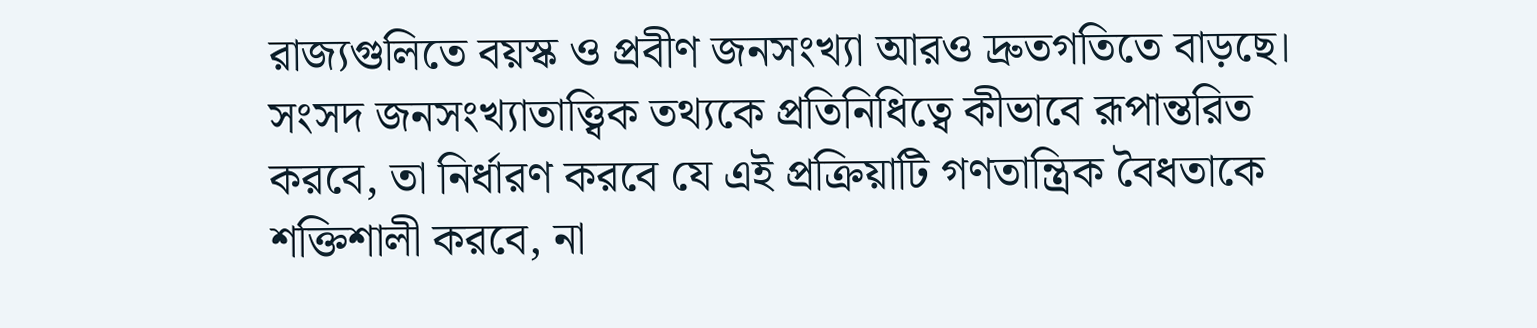রাজ্যগুলিতে বয়স্ক ও প্রবীণ জনসংখ্যা আরও দ্রুতগতিতে বাড়ছে।
সংসদ জনসংখ্যাতাত্ত্বিক তথ্যকে প্রতিনিধিত্বে কীভাবে রূপান্তরিত করবে, তা নির্ধারণ করবে যে এই প্রক্রিয়াটি গণতান্ত্রিক বৈধতাকে শক্তিশালী করবে, না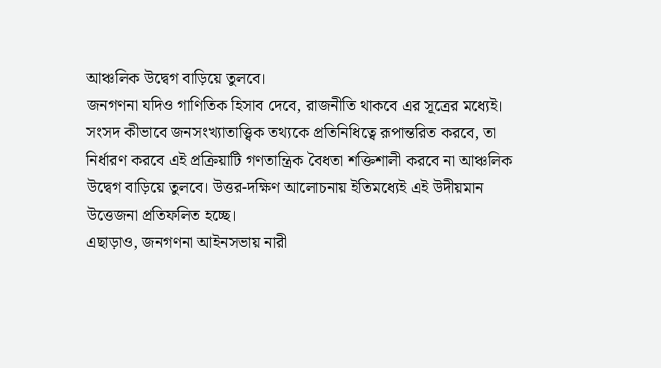আঞ্চলিক উদ্বেগ বাড়িয়ে তুলবে।
জনগণনা যদিও গাণিতিক হিসাব দেবে, রাজনীতি থাকবে এর সূত্রের মধ্যেই। সংসদ কীভাবে জনসংখ্যাতাত্ত্বিক তথ্যকে প্রতিনিধিত্বে রূপান্তরিত করবে, তা নির্ধারণ করবে এই প্রক্রিয়াটি গণতান্ত্রিক বৈধতা শক্তিশালী করবে না আঞ্চলিক উদ্বেগ বাড়িয়ে তুলবে। উত্তর-দক্ষিণ আলোচনায় ইতিমধ্যেই এই উদীয়মান উত্তেজনা প্রতিফলিত হচ্ছে।
এছাড়াও, জনগণনা আইনসভায় নারী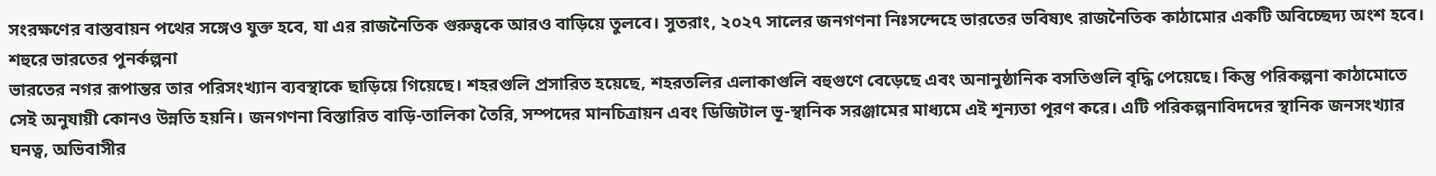সংরক্ষণের বাস্তবায়ন পথের সঙ্গেও যুক্ত হবে, যা এর রাজনৈতিক গুরুত্বকে আরও বাড়িয়ে তুলবে। সুতরাং, ২০২৭ সালের জনগণনা নিঃসন্দেহে ভারতের ভবিষ্যৎ রাজনৈতিক কাঠামোর একটি অবিচ্ছেদ্য অংশ হবে।
শহুরে ভারতের পুনর্কল্পনা
ভারতের নগর রূপান্তর তার পরিসংখ্যান ব্যবস্থাকে ছাড়িয়ে গিয়েছে। শহরগুলি প্রসারিত হয়েছে, শহরতলির এলাকাগুলি বহুগুণে বেড়েছে এবং অনানুষ্ঠানিক বসতিগুলি বৃদ্ধি পেয়েছে। কিন্তু পরিকল্পনা কাঠামোতে সেই অনুযায়ী কোনও উন্নতি হয়নি। জনগণনা বিস্তারিত বাড়ি-তালিকা তৈরি, সম্পদের মানচিত্রায়ন এবং ডিজিটাল ভূ-স্থানিক সরঞ্জামের মাধ্যমে এই শূন্যতা পূরণ করে। এটি পরিকল্পনাবিদদের স্থানিক জনসংখ্যার ঘনত্ব, অভিবাসীর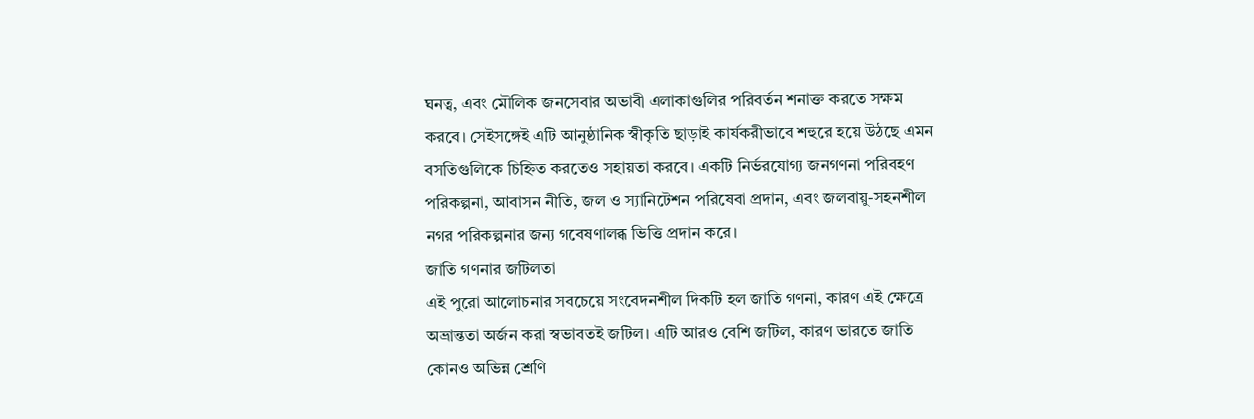ঘনত্ব, এবং মৌলিক জনসেবার অভাবী এলাকাগুলির পরিবর্তন শনাক্ত করতে সক্ষম করবে। সেইসঙ্গেই এটি আনুষ্ঠানিক স্বীকৃতি ছাড়াই কার্যকরীভাবে শহুরে হয়ে উঠছে এমন বসতিগুলিকে চিহ্নিত করতেও সহায়তা করবে। একটি নির্ভরযোগ্য জনগণনা পরিবহণ পরিকল্পনা, আবাসন নীতি, জল ও স্যানিটেশন পরিষেবা প্রদান, এবং জলবায়ু-সহনশীল নগর পরিকল্পনার জন্য গবেষণালব্ধ ভিত্তি প্রদান করে।
জাতি গণনার জটিলতা
এই পুরো আলোচনার সবচেয়ে সংবেদনশীল দিকটি হল জাতি গণনা, কারণ এই ক্ষেত্রে অভ্রান্ততা অর্জন করা স্বভাবতই জটিল। এটি আরও বেশি জটিল, কারণ ভারতে জাতি কোনও অভিন্ন শ্রেণি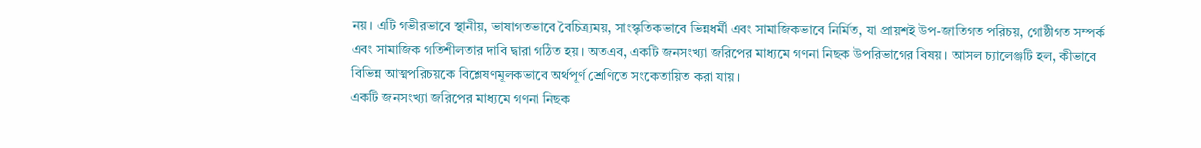নয়। এটি গভীরভাবে স্থানীয়, ভাষাগতভাবে বৈচিত্র্যময়, সাংস্কৃতিকভাবে ভিন্নধর্মী এবং সামাজিকভাবে নির্মিত, যা প্রায়শই উপ-জাতিগত পরিচয়, গোষ্ঠীগত সম্পর্ক এবং সামাজিক গতিশীলতার দাবি দ্বারা গঠিত হয়। অতএব, একটি জনসংখ্যা জরিপের মাধ্যমে গণনা নিছক উপরিভাগের বিষয়। আসল চ্যালেঞ্জটি হল, কীভাবে বিভিন্ন আত্মপরিচয়কে বিশ্লেষণমূলকভাবে অর্থপূর্ণ শ্রেণিতে সংকেতায়িত করা যায়।
একটি জনসংখ্যা জরিপের মাধ্যমে গণনা নিছক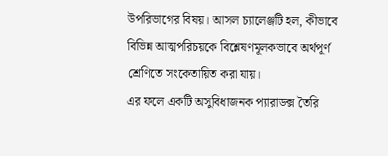উপরিভাগের বিষয়। আসল চ্যালেঞ্জটি হল, কীভাবে বিভিন্ন আত্মপরিচয়কে বিশ্লেষণমূলকভাবে অর্থপূর্ণ শ্রেণিতে সংকেতায়িত করা যায়।
এর ফলে একটি অসুবিধাজনক প্যারাডক্স তৈরি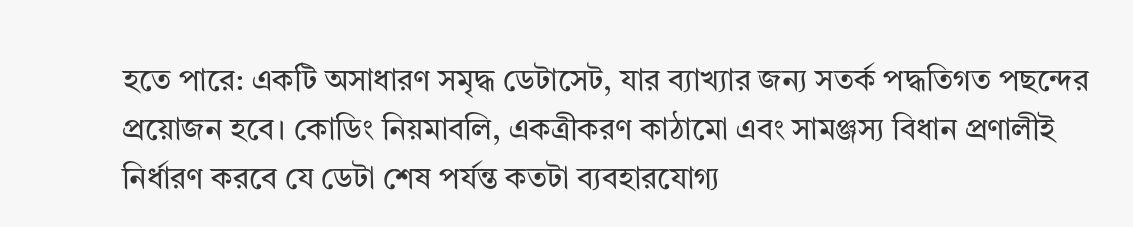হতে পারে: একটি অসাধারণ সমৃদ্ধ ডেটাসেট, যার ব্যাখ্যার জন্য সতর্ক পদ্ধতিগত পছন্দের প্রয়োজন হবে। কোডিং নিয়মাবলি, একত্রীকরণ কাঠামো এবং সামঞ্জস্য বিধান প্রণালীই নির্ধারণ করবে যে ডেটা শেষ পর্যন্ত কতটা ব্যবহারযোগ্য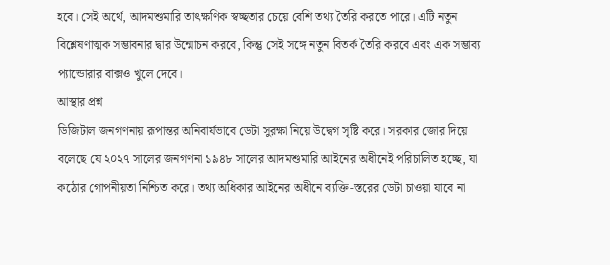হবে। সেই অর্থে, আদমশুমারি তাৎক্ষণিক স্বচ্ছতার চেয়ে বেশি তথ্য তৈরি করতে পারে। এটি নতুন বিশ্লেষণাত্মক সম্ভাবনার দ্বার উন্মোচন করবে, কিন্তু সেই সঙ্গে নতুন বিতর্ক তৈরি করবে এবং এক সম্ভাব্য প্যান্ডোরার বাক্সও খুলে দেবে।
আস্থার প্রশ্ন
ডিজিটাল জনগণনায় রূপান্তর অনিবার্যভাবে ডেটা সুরক্ষা নিয়ে উদ্বেগ সৃষ্টি করে। সরকার জোর দিয়ে বলেছে যে ২০২৭ সালের জনগণনা ১৯৪৮ সালের আদমশুমারি আইনের অধীনেই পরিচালিত হচ্ছে, যা কঠোর গোপনীয়তা নিশ্চিত করে। তথ্য অধিকার আইনের অধীনে ব্যক্তি-স্তরের ডেটা চাওয়া যাবে না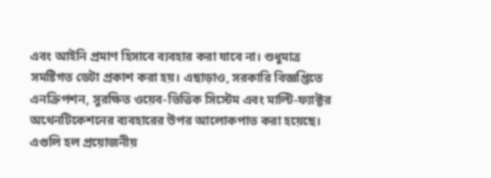এবং আইনি প্রমাণ হিসাবে ব্যবহার করা যাবে না। শুধুমাত্র সমষ্টিগত ডেটা প্রকাশ করা হয়। এছাড়াও, সরকারি বিজ্ঞপ্তিতে এনক্রিপশন, সুরক্ষিত ওয়েব-ভিত্তিক সিস্টেম এবং মাল্টি-ফ্যাক্টর অথেনটিকেশনের ব্যবহারের উপর আলোকপাত করা হয়েছে। এগুলি হল প্রয়োজনীয়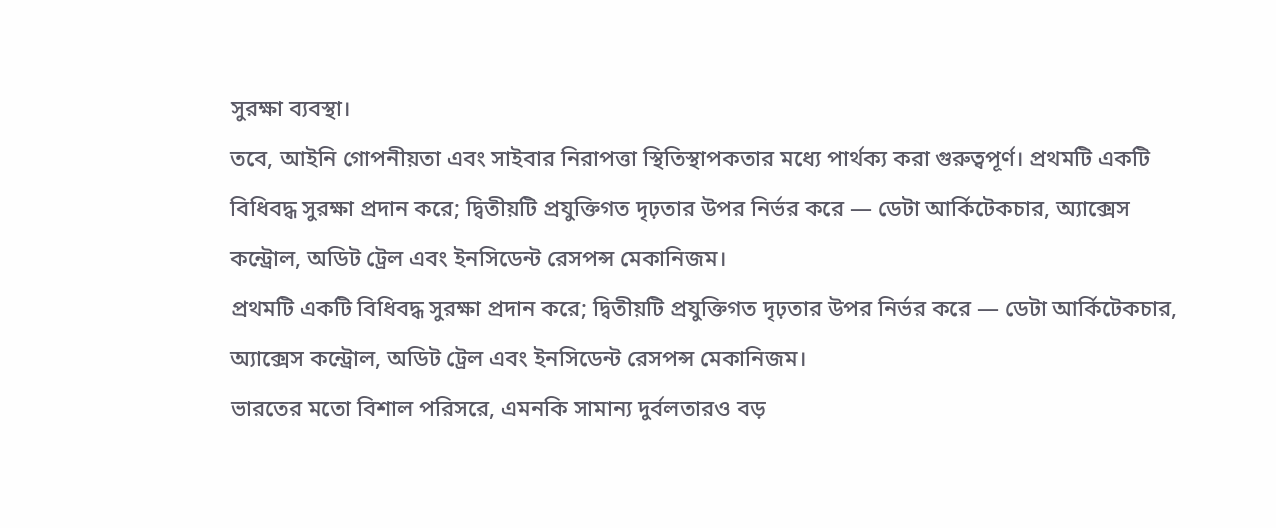সুরক্ষা ব্যবস্থা।
তবে, আইনি গোপনীয়তা এবং সাইবার নিরাপত্তা স্থিতিস্থাপকতার মধ্যে পার্থক্য করা গুরুত্বপূর্ণ। প্রথমটি একটি বিধিবদ্ধ সুরক্ষা প্রদান করে; দ্বিতীয়টি প্রযুক্তিগত দৃঢ়তার উপর নির্ভর করে — ডেটা আর্কিটেকচার, অ্যাক্সেস কন্ট্রোল, অডিট ট্রেল এবং ইনসিডেন্ট রেসপন্স মেকানিজম।
প্রথমটি একটি বিধিবদ্ধ সুরক্ষা প্রদান করে; দ্বিতীয়টি প্রযুক্তিগত দৃঢ়তার উপর নির্ভর করে — ডেটা আর্কিটেকচার, অ্যাক্সেস কন্ট্রোল, অডিট ট্রেল এবং ইনসিডেন্ট রেসপন্স মেকানিজম।
ভারতের মতো বিশাল পরিসরে, এমনকি সামান্য দুর্বলতারও বড়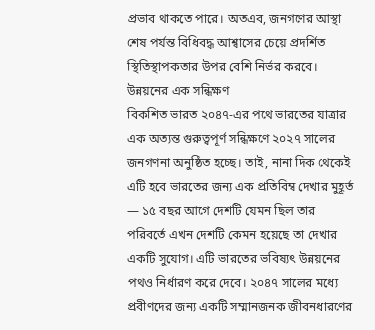প্রভাব থাকতে পারে। অতএব, জনগণের আস্থা শেষ পর্যন্ত বিধিবদ্ধ আশ্বাসের চেয়ে প্রদর্শিত স্থিতিস্থাপকতার উপর বেশি নির্ভর করবে।
উন্নয়নের এক সন্ধিক্ষণ
বিকশিত ভারত ২০৪৭-এর পথে ভারতের যাত্রার এক অত্যন্ত গুরুত্বপূর্ণ সন্ধিক্ষণে ২০২৭ সালের জনগণনা অনুষ্ঠিত হচ্ছে। তাই, নানা দিক থেকেই এটি হবে ভারতের জন্য এক প্রতিবিম্ব দেখার মুহূর্ত — ১৫ বছর আগে দেশটি যেমন ছিল তার পরিবর্তে এখন দেশটি কেমন হয়েছে তা দেখার একটি সুযোগ। এটি ভারতের ভবিষ্যৎ উন্নয়নের পথও নির্ধারণ করে দেবে। ২০৪৭ সালের মধ্যে প্রবীণদের জন্য একটি সম্মানজনক জীবনধারণের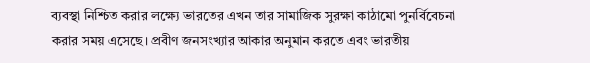ব্যবস্থা নিশ্চিত করার লক্ষ্যে ভারতের এখন তার সামাজিক সুরক্ষা কাঠামো পুনর্বিবেচনা করার সময় এসেছে। প্রবীণ জনসংখ্যার আকার অনুমান করতে এবং ভারতীয়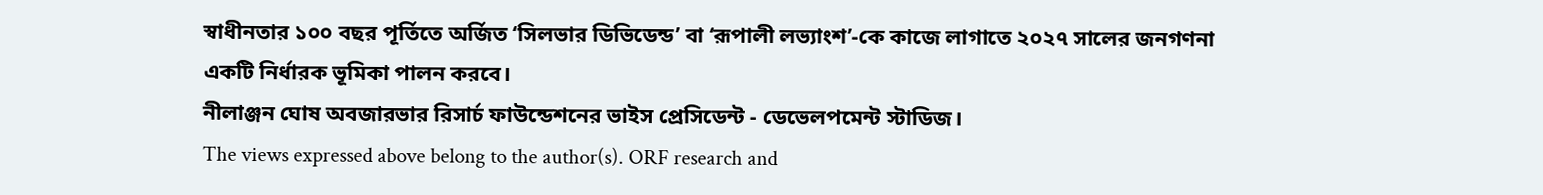স্বাধীনতার ১০০ বছর পূর্তিতে অর্জিত ‘সিলভার ডিভিডেন্ড’ বা ‘রূপালী লভ্যাংশ’-কে কাজে লাগাতে ২০২৭ সালের জনগণনা একটি নির্ধারক ভূমিকা পালন করবে।
নীলাঞ্জন ঘোষ অবজারভার রিসার্চ ফাউন্ডেশনের ভাইস প্রেসিডেন্ট - ডেভেলপমেন্ট স্টাডিজ।
The views expressed above belong to the author(s). ORF research and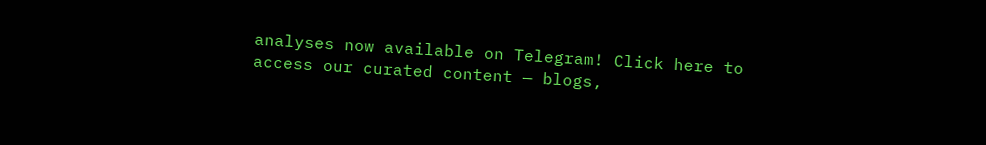analyses now available on Telegram! Click here to access our curated content — blogs,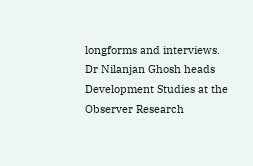longforms and interviews.
Dr Nilanjan Ghosh heads Development Studies at the Observer Research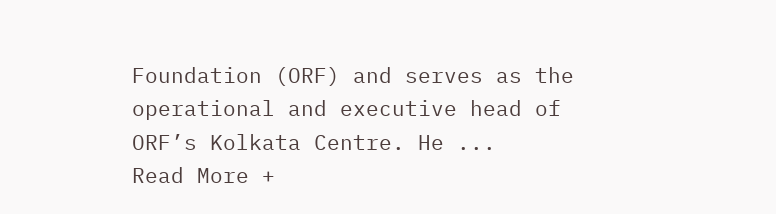Foundation (ORF) and serves as the operational and executive head of ORF’s Kolkata Centre. He ...
Read More +